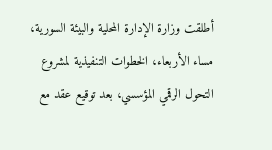أطلقت وزارة الإدارة المحلية والبيئة السورية، مساء الأربعاء، الخطوات التنفيذية لمشروع التحول الرقمي المؤسسي، بعد توقيع عقد مع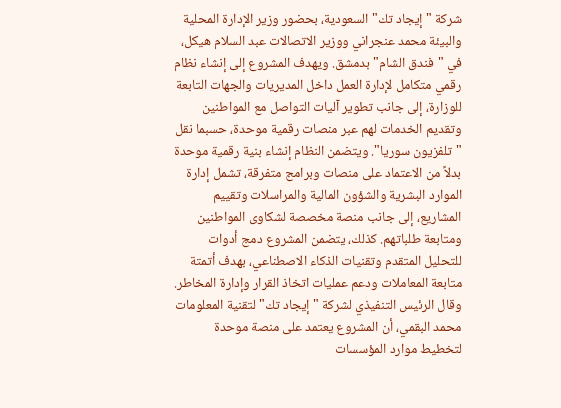شركة "إيجاد تك" السعودية، بحضور وزير الإدارة المحلية والبيئة محمد عنجراني ووزير الاتصالات عبد السلام هيكل، في "فندق الشام" بدمشق. ويهدف المشروع إلى إنشاء نظام رقمي متكامل لإدارة العمل داخل المديريات والجهات التابعة للوزارة، إلى جانب تطوير آليات التواصل مع المواطنين وتقديم الخدمات لهم عبر منصات رقمية موحدة، حسبما نقل "تلفزيون سوريا". ويتضمن النظام إنشاء بنية رقمية موحدة بدلاً من الاعتماد على منصات وبرامج متفرقة، تشمل إدارة الموارد البشرية والشؤون المالية والمراسلات وتقييم المشاريع، إلى جانب منصة مخصصة لشكاوى المواطنين ومتابعة طلباتهم. كذلك، يتضمن المشروع دمج أدوات للتحليل المتقدم وتقنيات الذكاء الاصطناعي، بهدف أتمتة متابعة المعاملات ودعم عمليات اتخاذ القرار وإدارة المخاطر. وقال الرئيس التنفيذي لشركة "إيجاد تك" لتقنية المعلومات محمد البقمي، أن المشروع يعتمد على منصة موحدة لتخطيط موارد المؤسسات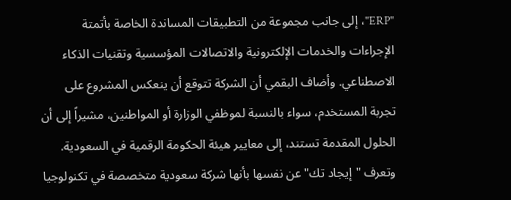"ERP"، إلى جانب مجموعة من التطبيقات المساندة الخاصة بأتمتة الإجراءات والخدمات الإلكترونية والاتصالات المؤسسية وتقنيات الذكاء الاصطناعي. وأضاف البقمي أن الشركة تتوقع أن ينعكس المشروع على تجربة المستخدم، سواء بالنسبة لموظفي الوزارة أو المواطنين، مشيراً إلى أن الحلول المقدمة تستند، إلى معايير هيئة الحكومة الرقمية في السعودية. وتعرف "إيجاد تك" عن نفسها بأنها شركة سعودية متخصصة في تكنولوجيا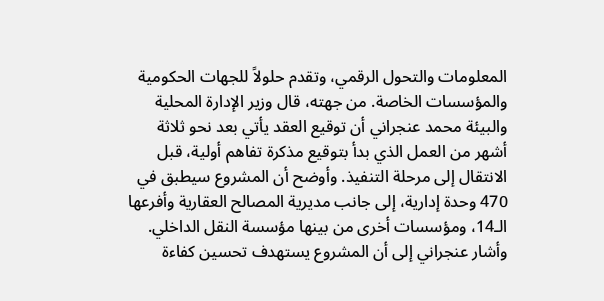المعلومات والتحول الرقمي، وتقدم حلولاً للجهات الحكومية والمؤسسات الخاصة. من جهته، قال وزير الإدارة المحلية والبيئة محمد عنجراني أن توقيع العقد يأتي بعد نحو ثلاثة أشهر من العمل الذي بدأ بتوقيع مذكرة تفاهم أولية، قبل الانتقال إلى مرحلة التنفيذ. وأوضح أن المشروع سيطبق في 470 وحدة إدارية، إلى جانب مديرية المصالح العقارية وأفرعها الـ14، ومؤسسات أخرى من بينها مؤسسة النقل الداخلي. وأشار عنجراني إلى أن المشروع يستهدف تحسين كفاءة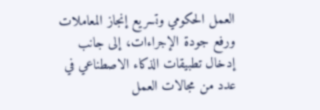العمل الحكومي وتسريع إنجاز المعاملات ورفع جودة الإجراءات، إلى جانب إدخال تطبيقات الذكاء الاصطناعي في عدد من مجالات العمل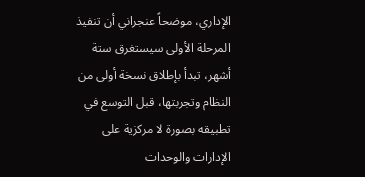الإداري، موضحاً عنجراني أن تنفيذ المرحلة الأولى سيستغرق ستة أشهر، تبدأ بإطلاق نسخة أولى من النظام وتجربتها، قبل التوسع في تطبيقه بصورة لا مركزية على الإدارات والوحدات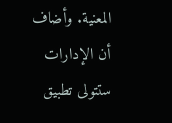المعنية. وأضاف أن الإدارات ستتولى تطبيق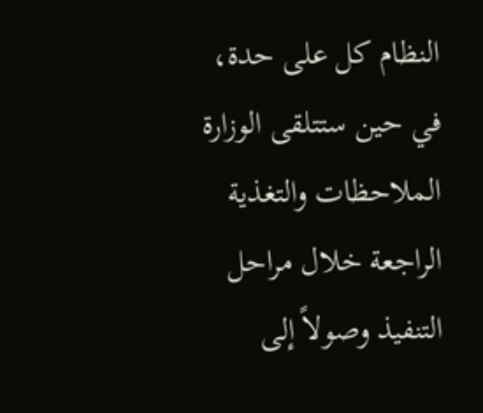النظام كل على حدة، في حين ستتلقى الوزارة الملاحظات والتغذية الراجعة خلال مراحل التنفيذ وصولاً إلى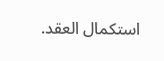استكمال العقد.